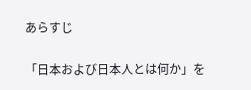あらすじ

「日本および日本人とは何か」を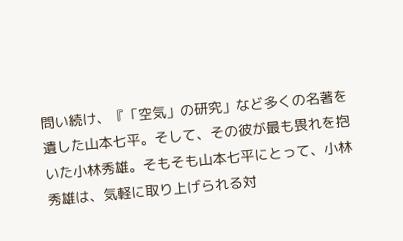問い続け、『「空気」の研究」など多くの名著を遺した山本七平。そして、その彼が最も畏れを抱いた小林秀雄。そもそも山本七平にとって、小林秀雄は、気軽に取り上げられる対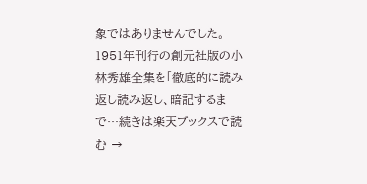象ではありませんでした。 1951年刊行の創元社版の小林秀雄全集を「徹底的に読み返し読み返し、暗記するまで…続きは楽天ブックスで読む →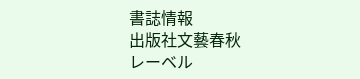書誌情報
出版社文藝春秋
レーベル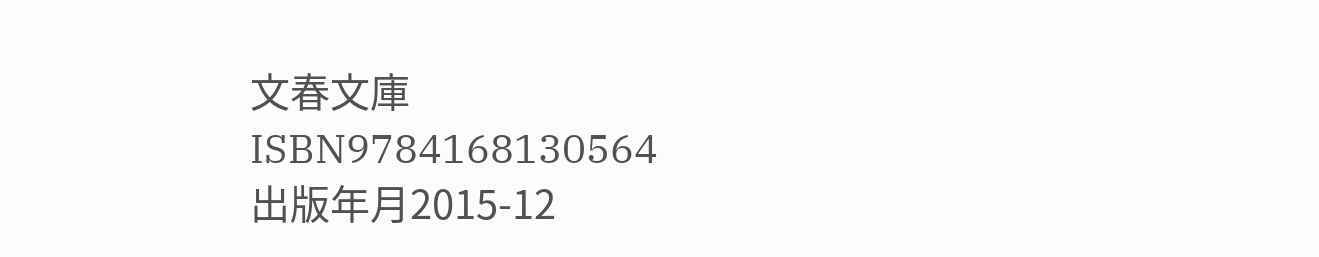文春文庫
ISBN9784168130564
出版年月2015-12